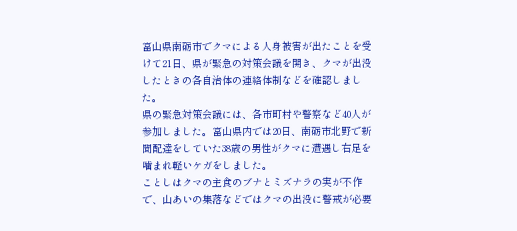富山県南砺市でクマによる人身被害が出たことを受けて21日、県が緊急の対策会議を開き、クマが出没したときの各自治体の連絡体制などを確認しました。
県の緊急対策会議には、各市町村や警察など40人が参加しました。富山県内では20日、南砺市北野で新聞配達をしていた38歳の男性がクマに遭遇し右足を噛まれ軽いケガをしました。
ことしはクマの主食のブナとミズナラの実が不作で、山あいの集落などではクマの出没に警戒が必要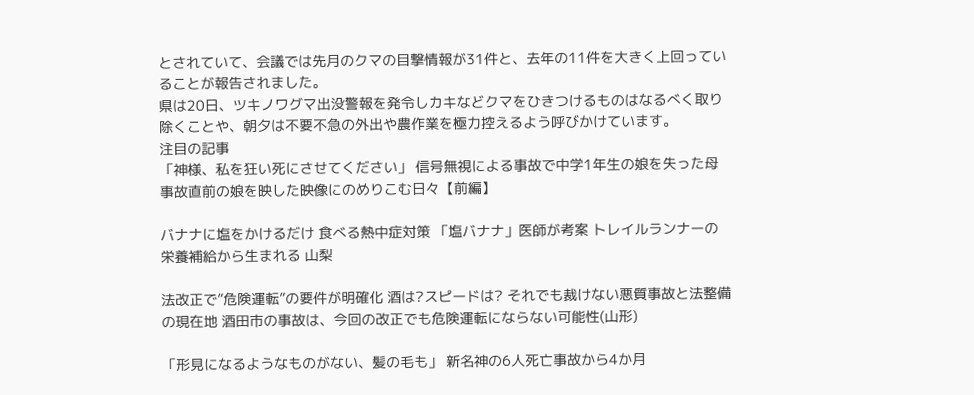とされていて、会議では先月のクマの目撃情報が31件と、去年の11件を大きく上回っていることが報告されました。
県は20日、ツキノワグマ出没警報を発令しカキなどクマをひきつけるものはなるべく取り除くことや、朝夕は不要不急の外出や農作業を極力控えるよう呼びかけています。
注目の記事
「神様、私を狂い死にさせてください」 信号無視による事故で中学1年生の娘を失った母 事故直前の娘を映した映像にのめりこむ日々【前編】

バナナに塩をかけるだけ 食べる熱中症対策 「塩バナナ」医師が考案 トレイルランナーの栄養補給から生まれる 山梨

法改正で”危険運転”の要件が明確化 酒は?スピードは? それでも裁けない悪質事故と法整備の現在地 酒田市の事故は、今回の改正でも危険運転にならない可能性(山形)

「形見になるようなものがない、髪の毛も」 新名神の6人死亡事故から4か月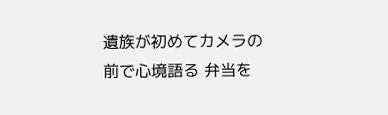遺族が初めてカメラの前で心境語る 弁当を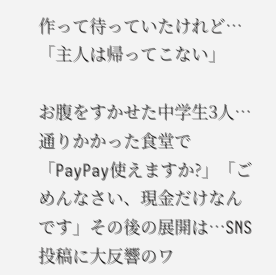作って待っていたけれど…「主人は帰ってこない」

お腹をすかせた中学生3人…通りかかった食堂で「PayPay使えますか?」「ごめんなさい、現金だけなんです」その後の展開は…SNS投稿に大反響のワ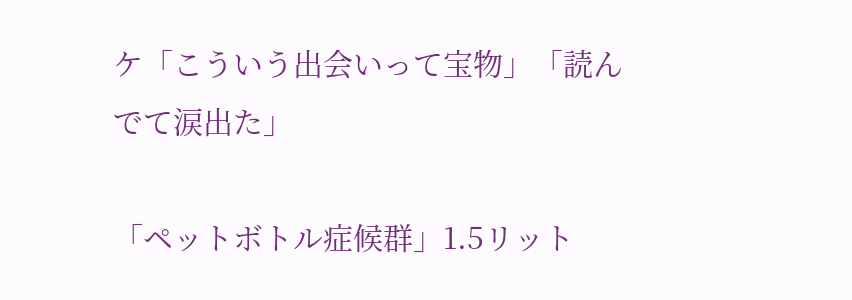ケ「こういう出会いって宝物」「読んでて涙出た」

「ペットボトル症候群」1.5リット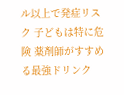ル以上で発症リスク 子どもは特に危険 薬剤師がすすめる最強ドリンク